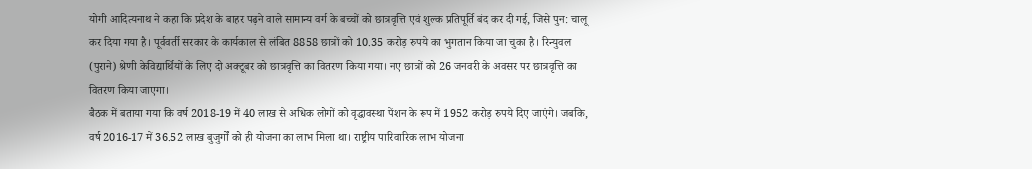योगी आदित्यनाथ ने कहा कि प्रदेश के बाहर पढ़ने वाले सामान्य वर्ग के बच्चों को छात्रवृत्ति एवं शुल्क प्रतिपूर्ति बंद कर दी गई, जिसे पुन: चालू कर दिया गया है। पूर्ववर्ती सरकार के कार्यकाल से लंबित 8858 छात्रों को 10.35 करोड़ रुपये का भुगतान किया जा चुका है। रिन्युवल (पुराने) श्रेणी केविद्यार्थियों के लिए दो अक्टूबर को छात्रवृत्ति का वितरण किया गया। नए छात्रों को 26 जनवरी के अवसर पर छात्रवृत्ति का वितरण किया जाएगा।
बैठक में बताया गया कि वर्ष 2018-19 में 40 लाख से अधिक लोगों को वृद्धावस्था पेंशन के रूप में 1952 करोड़ रुपये दिए जाएंगे। जबकि, वर्ष 2016-17 में 36.52 लाख बुजुर्गों को ही योजना का लाभ मिला था। राष्ट्रीय पारिवारिक लाभ योजना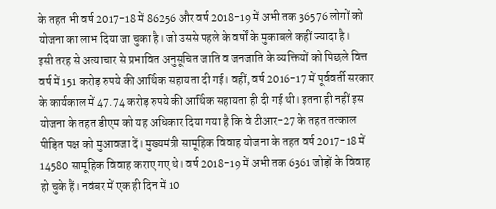के तहत भी वर्ष 2017-18 में 86256 और वर्ष 2018-19 में अभी तक 36576 लोगों को योजना का लाभ दिया जा चुका है। जो उससे पहले के वर्षों के मुकाबले कहीं ज्यादा है।
इसी तरह से अत्याचार से प्रभावित अनुसूचित जाति व जनजाति के व्यक्तियों को पिछले वित्त वर्ष में 151 करोड़ रुपये की आर्थिक सहायता दी गई। वहीं, वर्ष 2016-17 में पूर्ववर्ती सरकार के कार्यकाल में 47.74 करोड़ रुपये की आर्थिक सहायता ही दी गई थी। इतना ही नहीं इस योजना के तहत डीएम को यह अधिकार दिया गया है कि वे टीआर-27 के तहत तत्काल पीड़ित पक्ष को मुआवजा दें। मुख्यमंत्री सामूहिक विवाह योजना के तहत वर्ष 2017-18 में 14580 सामूहिक विवाह कराए गए थे। वर्ष 2018-19 में अभी तक 6361 जोड़ों के विवाह हो चुके हैं। नवंबर में एक ही दिन में 10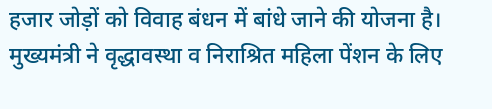हजार जोड़ों को विवाह बंधन में बांधे जाने की योजना है।
मुख्यमंत्री ने वृद्धावस्था व निराश्रित महिला पेंशन के लिए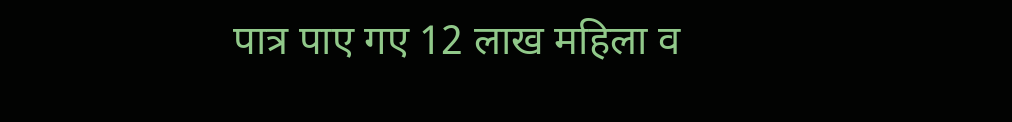पात्र पाए गए 12 लाख महिला व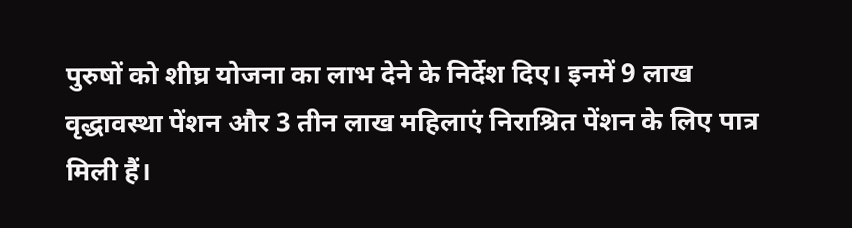पुरुषों को शीघ्र योजना का लाभ देने के निर्देश दिए। इनमें 9 लाख वृद्धावस्था पेंशन और 3 तीन लाख महिलाएं निराश्रित पेंशन के लिए पात्र मिली हैं।